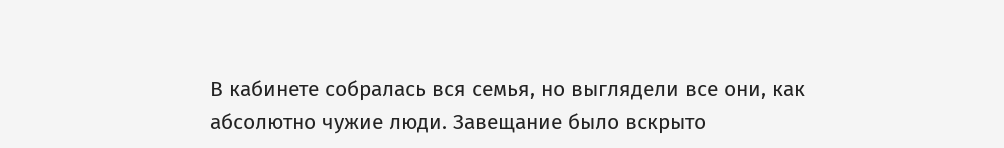В кабинете собралась вся семья, но выглядели все они, как абсолютно чужие люди. Завещание было вскрыто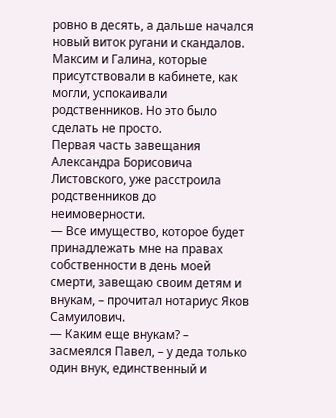ровно в десять, а дальше начался новый виток ругани и скандалов. Максим и Галина, которые присутствовали в кабинете, как могли, успокаивали родственников. Но это было сделать не просто.
Первая часть завещания Александра Борисовича Листовского, уже расстроила родственников до неимоверности.
— Все имущество, которое будет принадлежать мне на правах собственности в день моей смерти, завещаю своим детям и внукам, – прочитал нотариус Яков Самуилович.
— Каким еще внукам? – засмеялся Павел, – у деда только один внук, единственный и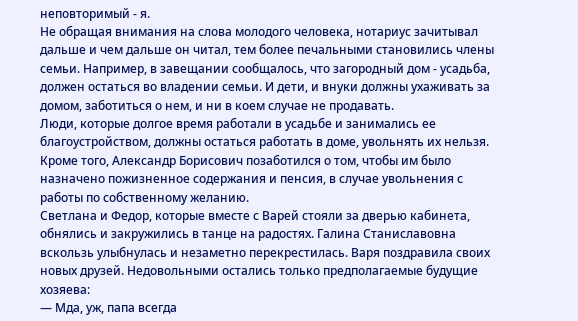неповторимый - я.
Не обращая внимания на слова молодого человека, нотариус зачитывал дальше и чем дальше он читал, тем более печальными становились члены семьи. Например, в завещании сообщалось, что загородный дом - усадьба, должен остаться во владении семьи. И дети, и внуки должны ухаживать за домом, заботиться о нем, и ни в коем случае не продавать.
Люди, которые долгое время работали в усадьбе и занимались ее благоустройством, должны остаться работать в доме, увольнять их нельзя. Кроме того, Александр Борисович позаботился о том, чтобы им было назначено пожизненное содержания и пенсия, в случае увольнения с работы по собственному желанию.
Светлана и Федор, которые вместе с Варей стояли за дверью кабинета, обнялись и закружились в танце на радостях. Галина Станиславовна вскользь улыбнулась и незаметно перекрестилась. Варя поздравила своих новых друзей. Недовольными остались только предполагаемые будущие хозяева:
— Мда, уж, папа всегда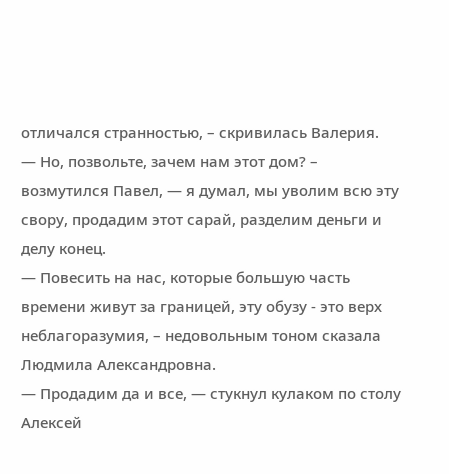отличался странностью, – скривилась Валерия.
— Но, позвольте, зачем нам этот дом? – возмутился Павел, — я думал, мы уволим всю эту свору, продадим этот сарай, разделим деньги и делу конец.
— Повесить на нас, которые большую часть времени живут за границей, эту обузу - это верх неблагоразумия, – недовольным тоном сказала Людмила Александровна.
— Продадим да и все, — стукнул кулаком по столу Алексей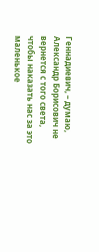Геннадиевич, – думаю, Александр Борисович не вернется с того света, чтобы наказать нас за это маленькое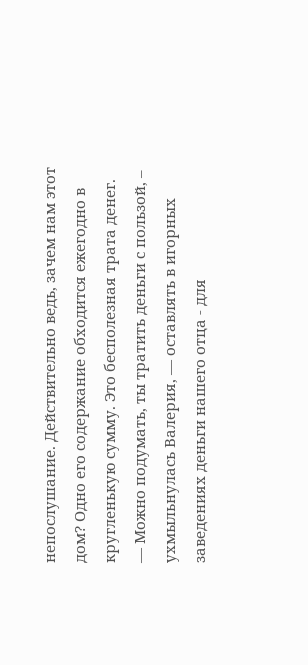непослушание. Действительно ведь, зачем нам этот дом? Одно его содержание обходится ежегодно в кругленькую сумму. Это бесполезная трата денег.
— Можно подумать, ты тратить деньги с пользой, – ухмыльнулась Валерия, — оставлять в игорных заведениях деньги нашего отца - для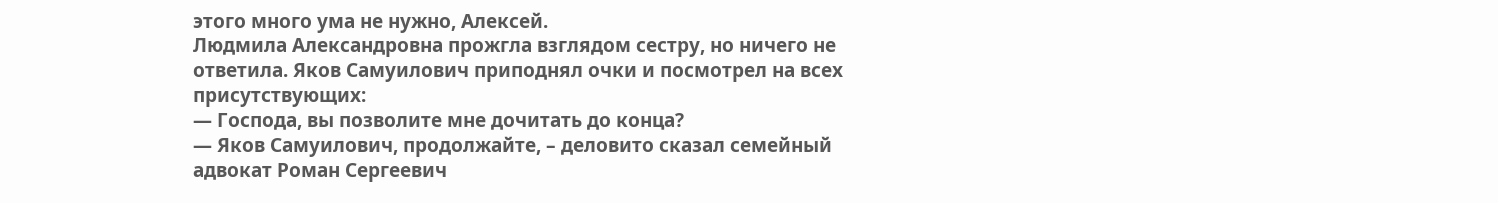этого много ума не нужно, Алексей.
Людмила Александровна прожгла взглядом сестру, но ничего не ответила. Яков Самуилович приподнял очки и посмотрел на всех присутствующих:
— Господа, вы позволите мне дочитать до конца?
— Яков Самуилович, продолжайте, – деловито сказал семейный адвокат Роман Сергеевич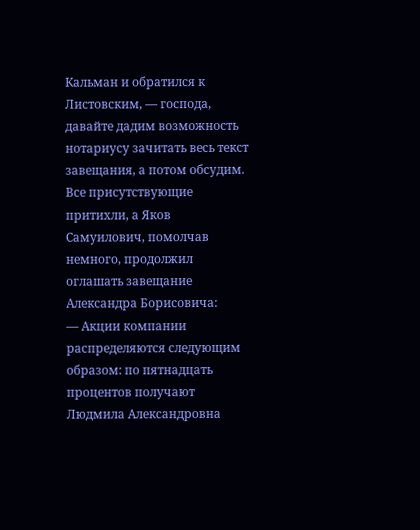Кальман и обратился к Листовским, — господа, давайте дадим возможность нотариусу зачитать весь текст завещания, а потом обсудим.
Все присутствующие притихли, а Яков Самуилович, помолчав немного, продолжил оглашать завещание Александра Борисовича:
— Акции компании распределяются следующим образом: по пятнадцать процентов получают Людмила Александровна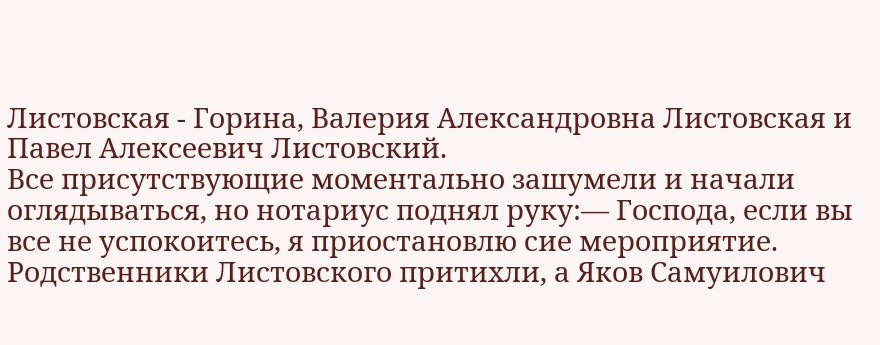Листовская - Горина, Валерия Александровна Листовская и Павел Алексеевич Листовский.
Все присутствующие моментально зашумели и начали оглядываться, но нотариус поднял руку:— Господа, если вы все не успокоитесь, я приостановлю сие мероприятие.
Родственники Листовского притихли, а Яков Самуилович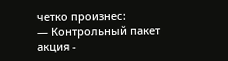четко произнес:
— Контрольный пакет акция -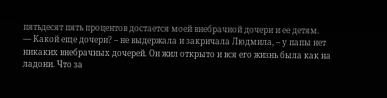пятьдесят пять процентов достается моей внебрачной дочери и ее детям.
— Какой еще дочери? – не выдержала и закричала Людмила, – у папы нет никаких внебрачных дочерей. Он жил открыто и вся его жизнь была как на ладони. Что за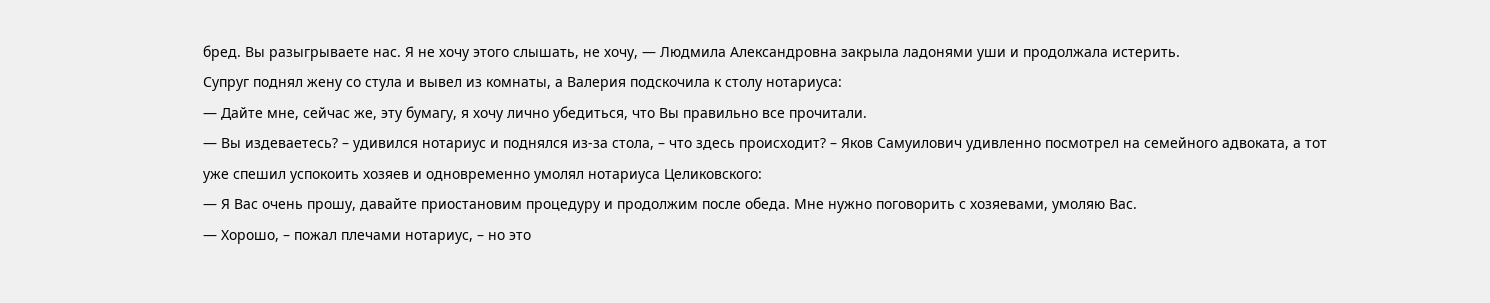бред. Вы разыгрываете нас. Я не хочу этого слышать, не хочу, — Людмила Александровна закрыла ладонями уши и продолжала истерить.
Супруг поднял жену со стула и вывел из комнаты, а Валерия подскочила к столу нотариуса:
— Дайте мне, сейчас же, эту бумагу, я хочу лично убедиться, что Вы правильно все прочитали.
— Вы издеваетесь? – удивился нотариус и поднялся из-за стола, – что здесь происходит? – Яков Самуилович удивленно посмотрел на семейного адвоката, а тот уже спешил успокоить хозяев и одновременно умолял нотариуса Целиковского:
— Я Вас очень прошу, давайте приостановим процедуру и продолжим после обеда. Мне нужно поговорить с хозяевами, умоляю Вас.
— Хорошо, – пожал плечами нотариус, – но это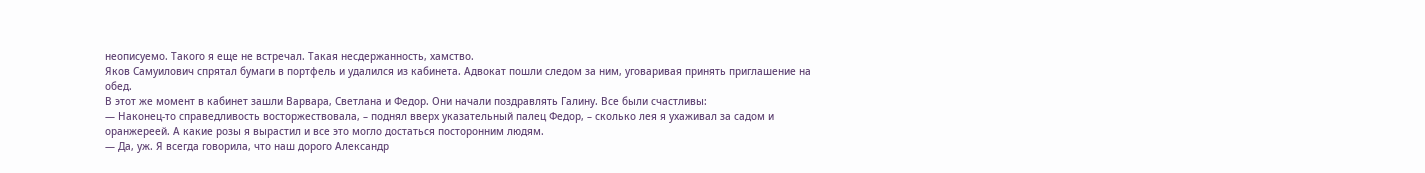неописуемо. Такого я еще не встречал. Такая несдержанность, хамство.
Яков Самуилович спрятал бумаги в портфель и удалился из кабинета. Адвокат пошли следом за ним, уговаривая принять приглашение на обед.
В этот же момент в кабинет зашли Варвара, Светлана и Федор. Они начали поздравлять Галину. Все были счастливы:
— Наконец-то справедливость восторжествовала, – поднял вверх указательный палец Федор, – сколько лея я ухаживал за садом и оранжереей. А какие розы я вырастил и все это могло достаться посторонним людям.
— Да, уж. Я всегда говорила, что наш дорого Александр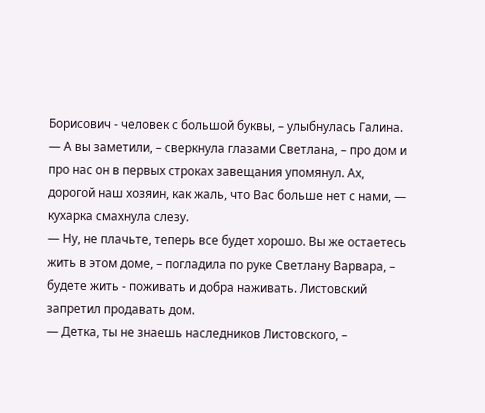Борисович - человек с большой буквы, – улыбнулась Галина.
— А вы заметили, – сверкнула глазами Светлана, – про дом и про нас он в первых строках завещания упомянул. Ах, дорогой наш хозяин, как жаль, что Вас больше нет с нами, — кухарка смахнула слезу.
— Ну, не плачьте, теперь все будет хорошо. Вы же остаетесь жить в этом доме, – погладила по руке Светлану Варвара, – будете жить - поживать и добра наживать. Листовский запретил продавать дом.
— Детка, ты не знаешь наследников Листовского, –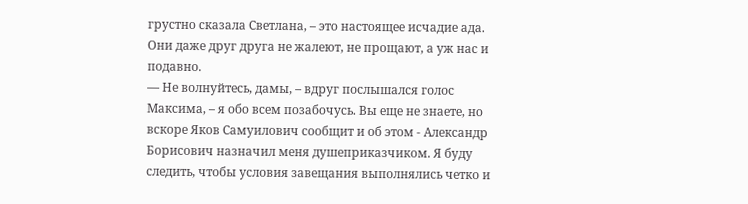грустно сказала Светлана, – это настоящее исчадие ада. Они даже друг друга не жалеют, не прощают, а уж нас и подавно.
— Не волнуйтесь, дамы, – вдруг послышался голос Максима, – я обо всем позабочусь. Вы еще не знаете, но вскоре Яков Самуилович сообщит и об этом - Александр Борисович назначил меня душеприказчиком. Я буду следить, чтобы условия завещания выполнялись четко и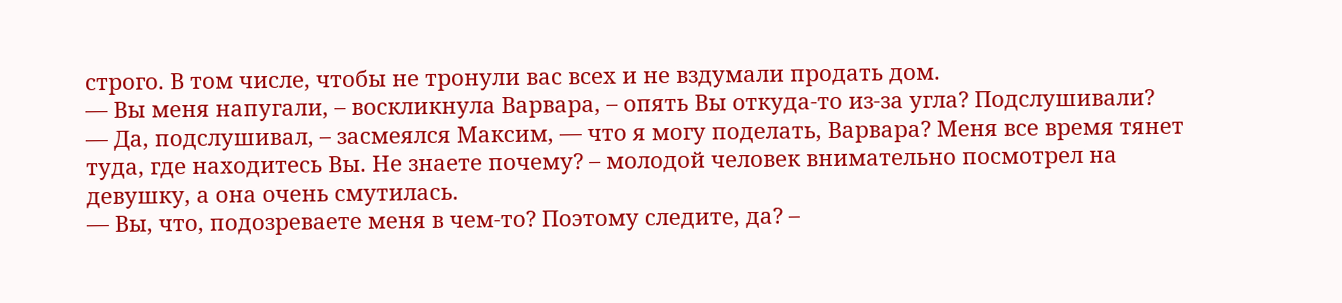строго. В том числе, чтобы не тронули вас всех и не вздумали продать дом.
— Вы меня напугали, – воскликнула Варвара, – опять Вы откуда-то из-за угла? Подслушивали?
— Да, подслушивал, – засмеялся Максим, — что я могу поделать, Варвара? Меня все время тянет туда, где находитесь Вы. Не знаете почему? – молодой человек внимательно посмотрел на девушку, а она очень смутилась.
— Вы, что, подозреваете меня в чем-то? Поэтому следите, да? –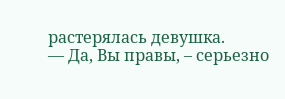растерялась девушка.
— Да, Вы правы, – серьезно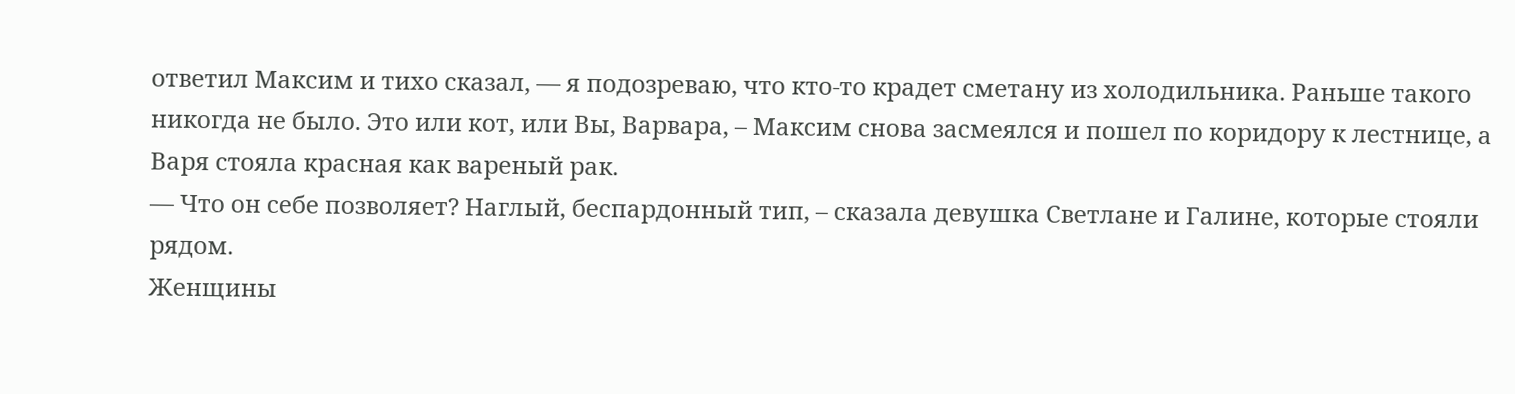ответил Максим и тихо сказал, — я подозреваю, что кто-то крадет сметану из холодильника. Раньше такого никогда не было. Это или кот, или Вы, Варвара, – Максим снова засмеялся и пошел по коридору к лестнице, а Варя стояла красная как вареный рак.
— Что он себе позволяет? Наглый, беспардонный тип, – сказала девушка Светлане и Галине, которые стояли рядом.
Женщины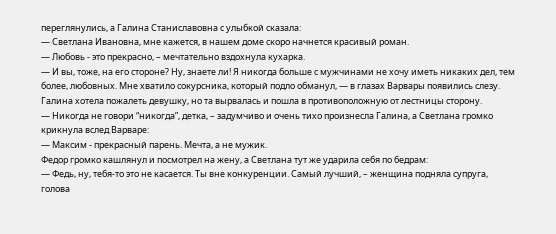переглянулись, а Галина Станиславовна с улыбкой сказала:
— Светлана Ивановна, мне кажется, в нашем доме скоро начнется красивый роман.
— Любовь - это прекрасно, – мечтательно вздохнула кухарка.
— И вы, тоже, на его стороне? Ну, знаете ли! Я никогда больше с мужчинами не хочу иметь никаких дел, тем более, любовных. Мне хватило сокурсника, который подло обманул, — в глазах Варвары появились слезу. Галина хотела пожалеть девушку, но та вырвалась и пошла в противоположную от лестницы сторону.
— Никогда не говори “никогда”, детка, – задумчиво и очень тихо произнесла Галина, а Светлана громко крикнула вслед Варваре:
— Максим - прекрасный парень. Мечта, а не мужик.
Федор громко кашлянул и посмотрел на жену, а Светлана тут же ударила себя по бедрам:
— Федь, ну, тебя-то это не касается. Ты вне конкуренции. Самый лучший, – женщина подняла супруга, голова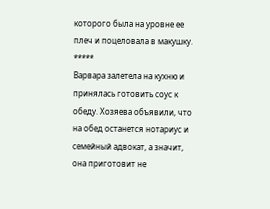которого была на уровне ее плеч и поцеловала в макушку.
*****
Варвара залетела на кухню и принялась готовить соус к обеду. Хозяева объявили, что на обед останется нотариус и семейный адвокат, а значит, она приготовит не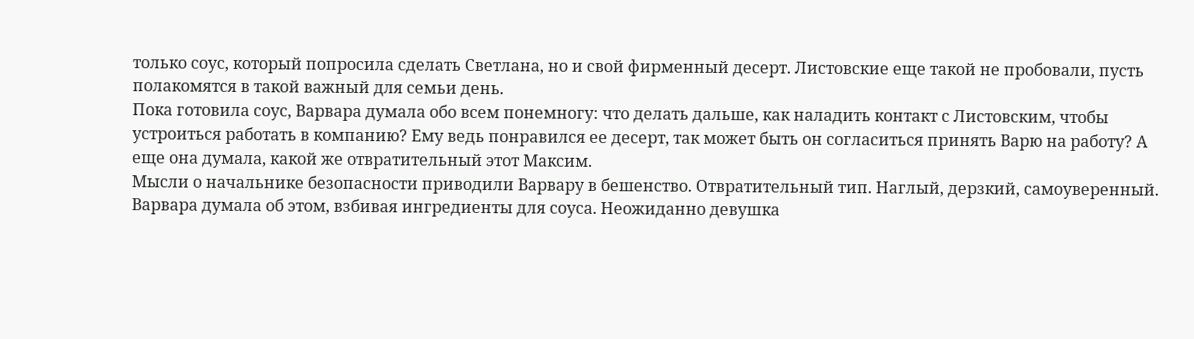только соус, который попросила сделать Светлана, но и свой фирменный десерт. Листовские еще такой не пробовали, пусть полакомятся в такой важный для семьи день.
Пока готовила соус, Варвара думала обо всем понемногу: что делать дальше, как наладить контакт с Листовским, чтобы устроиться работать в компанию? Ему ведь понравился ее десерт, так может быть он согласиться принять Варю на работу? А еще она думала, какой же отвратительный этот Максим.
Мысли о начальнике безопасности приводили Варвару в бешенство. Отвратительный тип. Наглый, дерзкий, самоуверенный. Варвара думала об этом, взбивая ингредиенты для соуса. Неожиданно девушка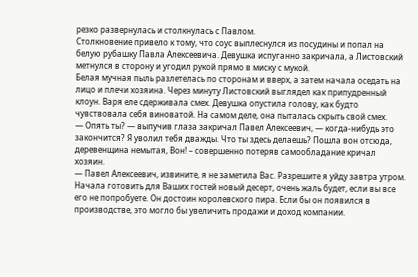резко развернулась и столкнулась с Павлом.
Столкновение привело к тому, что соус выплеснулся из посудины и попал на белую рубашку Павла Алексеевича. Девушка испуганно закричала, а Листовский метнулся в сторону и угодил рукой прямо в миску с мукой.
Белая мучная пыль разлетелась по сторонам и вверх, а затем начала оседать на лицо и плечи хозяина. Через минуту Листовский выглядел как припудренный клоун. Варя еле сдерживала смех. Девушка опустила голову, как будто чувствовала себя виноватой. На самом деле, она пыталась скрыть свой смех.
— Опять ты? — выпучив глаза закричал Павел Алексеевич, — когда-нибудь это закончится? Я уволил тебя дважды. Что ты здесь делаешь? Пошла вон отсюда, деревенщина немытая, Вон! – совершенно потеряв самообладание кричал хозяин.
— Павел Алексеевич, извините, я не заметила Вас. Разрешите я уйду завтра утром. Начала готовить для Ваших гостей новый десерт, очень жаль будет, если вы все его не попробуете. Он достоин королевского пира. Если бы он появился в производстве, это могло бы увеличить продажи и доход компании.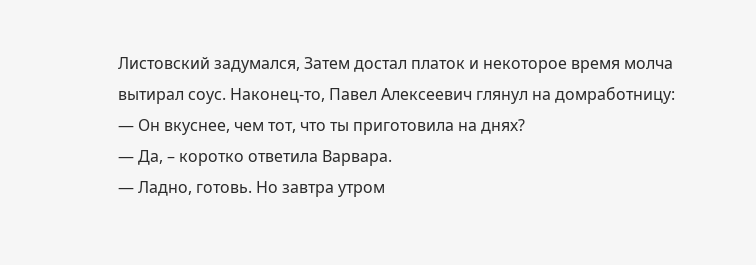Листовский задумался, Затем достал платок и некоторое время молча вытирал соус. Наконец-то, Павел Алексеевич глянул на домработницу:
— Он вкуснее, чем тот, что ты приготовила на днях?
— Да, – коротко ответила Варвара.
— Ладно, готовь. Но завтра утром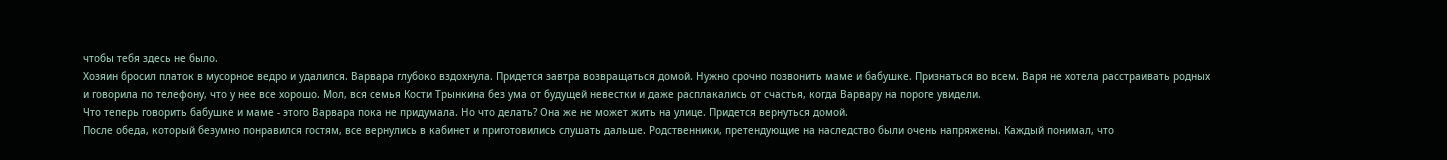чтобы тебя здесь не было.
Хозяин бросил платок в мусорное ведро и удалился. Варвара глубоко вздохнула. Придется завтра возвращаться домой. Нужно срочно позвонить маме и бабушке. Признаться во всем. Варя не хотела расстраивать родных и говорила по телефону, что у нее все хорошо. Мол, вся семья Кости Трынкина без ума от будущей невестки и даже расплакались от счастья, когда Варвару на пороге увидели.
Что теперь говорить бабушке и маме - этого Варвара пока не придумала. Но что делать? Она же не может жить на улице. Придется вернуться домой.
После обеда, который безумно понравился гостям, все вернулись в кабинет и приготовились слушать дальше. Родственники, претендующие на наследство были очень напряжены. Каждый понимал, что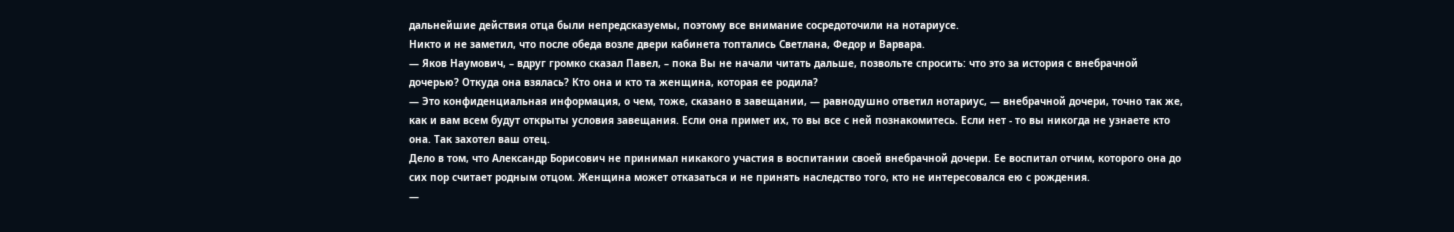дальнейшие действия отца были непредсказуемы, поэтому все внимание сосредоточили на нотариусе.
Никто и не заметил, что после обеда возле двери кабинета топтались Светлана, Федор и Варвара.
— Яков Наумович, – вдруг громко сказал Павел, – пока Вы не начали читать дальше, позвольте спросить: что это за история с внебрачной дочерью? Откуда она взялась? Кто она и кто та женщина, которая ее родила?
— Это конфиденциальная информация, о чем, тоже, сказано в завещании, — равнодушно ответил нотариус, — внебрачной дочери, точно так же, как и вам всем будут открыты условия завещания. Если она примет их, то вы все с ней познакомитесь. Если нет - то вы никогда не узнаете кто она. Так захотел ваш отец.
Дело в том, что Александр Борисович не принимал никакого участия в воспитании своей внебрачной дочери. Ее воспитал отчим, которого она до сих пор считает родным отцом. Женщина может отказаться и не принять наследство того, кто не интересовался ею с рождения.
—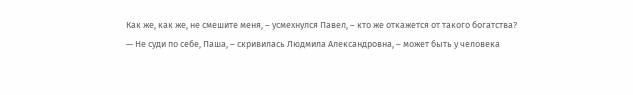Как же, как же, не смешите меня, – усмехнулся Павел, – кто же откажется от такого богатства?
— Не суди по себе, Паша, – скривилась Людмила Александровна, – может быть у человека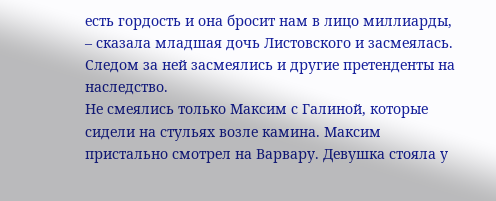есть гордость и она бросит нам в лицо миллиарды, – сказала младшая дочь Листовского и засмеялась. Следом за ней засмеялись и другие претенденты на наследство.
Не смеялись только Максим с Галиной, которые сидели на стульях возле камина. Максим пристально смотрел на Варвару. Девушка стояла у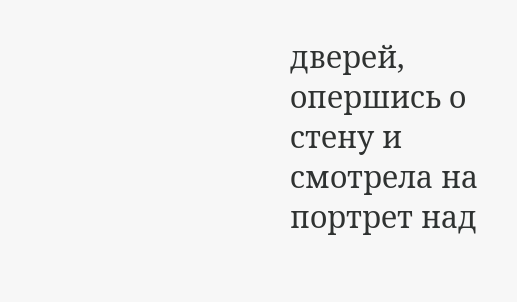дверей, опершись о стену и смотрела на портрет над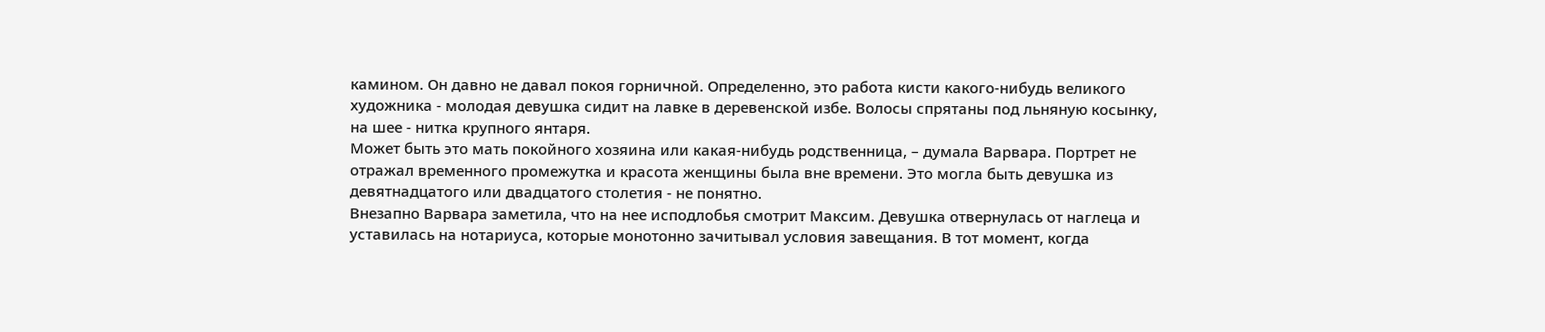камином. Он давно не давал покоя горничной. Определенно, это работа кисти какого-нибудь великого художника - молодая девушка сидит на лавке в деревенской избе. Волосы спрятаны под льняную косынку, на шее - нитка крупного янтаря.
Может быть это мать покойного хозяина или какая-нибудь родственница, – думала Варвара. Портрет не отражал временного промежутка и красота женщины была вне времени. Это могла быть девушка из девятнадцатого или двадцатого столетия - не понятно.
Внезапно Варвара заметила, что на нее исподлобья смотрит Максим. Девушка отвернулась от наглеца и уставилась на нотариуса, которые монотонно зачитывал условия завещания. В тот момент, когда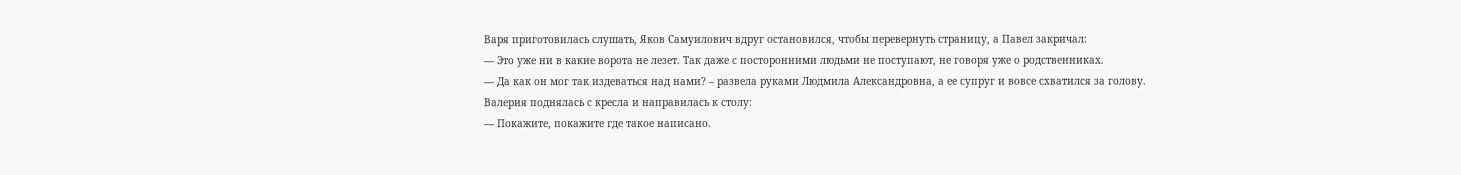Варя приготовилась слушать, Яков Самуилович вдруг остановился, чтобы перевернуть страницу, а Павел закричал:
— Это уже ни в какие ворота не лезет. Так даже с посторонними людьми не поступают, не говоря уже о родственниках.
— Да как он мог так издеваться над нами? – развела руками Людмила Александровна, а ее супруг и вовсе схватился за голову.
Валерия поднялась с кресла и направилась к столу:
— Покажите, покажите где такое написано.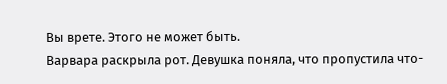Вы врете. Этого не может быть.
Варвара раскрыла рот. Девушка поняла, что пропустила что-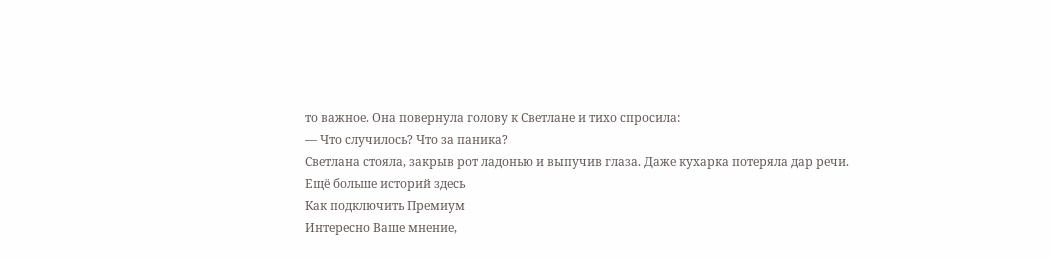то важное. Она повернула голову к Светлане и тихо спросила:
— Что случилось? Что за паника?
Светлана стояла, закрыв рот ладонью и выпучив глаза. Даже кухарка потеряла дар речи.
Ещё больше историй здесь
Как подключить Премиум
Интересно Ваше мнение,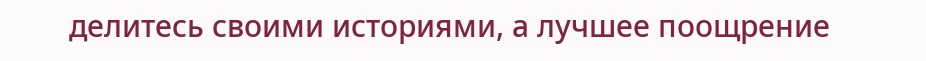делитесь своими историями, а лучшее поощрение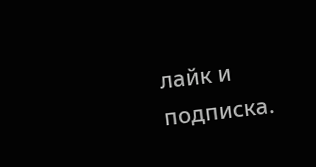лайк и подписка.